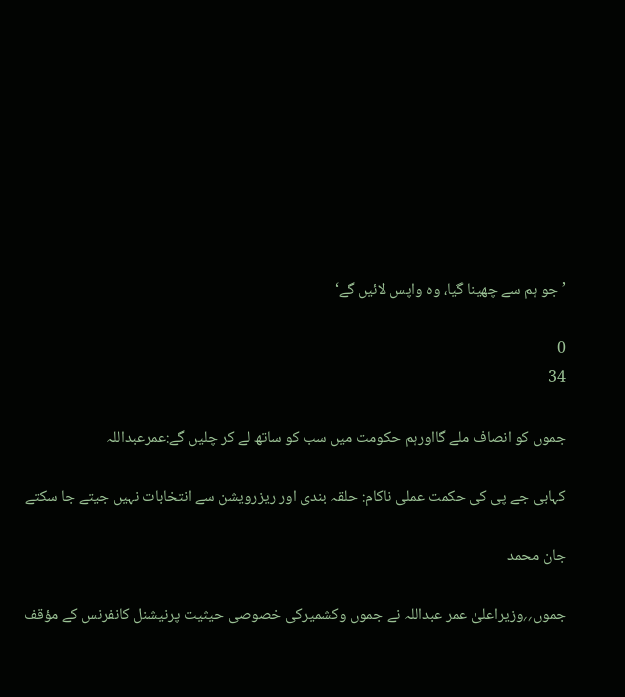’جو ہم سے چھینا گیا، وہ واپس لائیں گے‘

0
34

جموں کو انصاف ملے گااورہم حکومت میں سب کو ساتھ لے کر چلیں گے:عمرعبداللہ

کہابی جے پی کی حکمت عملی ناکام: حلقہ بندی اور ریزرویشن سے انتخابات نہیں جیتے جا سکتے

جان محمد

جموں؍؍وزیراعلیٰ عمر عبداللہ نے جموں وکشمیرکی خصوصی حیثیت پرنیشنل کانفرنس کے مؤقف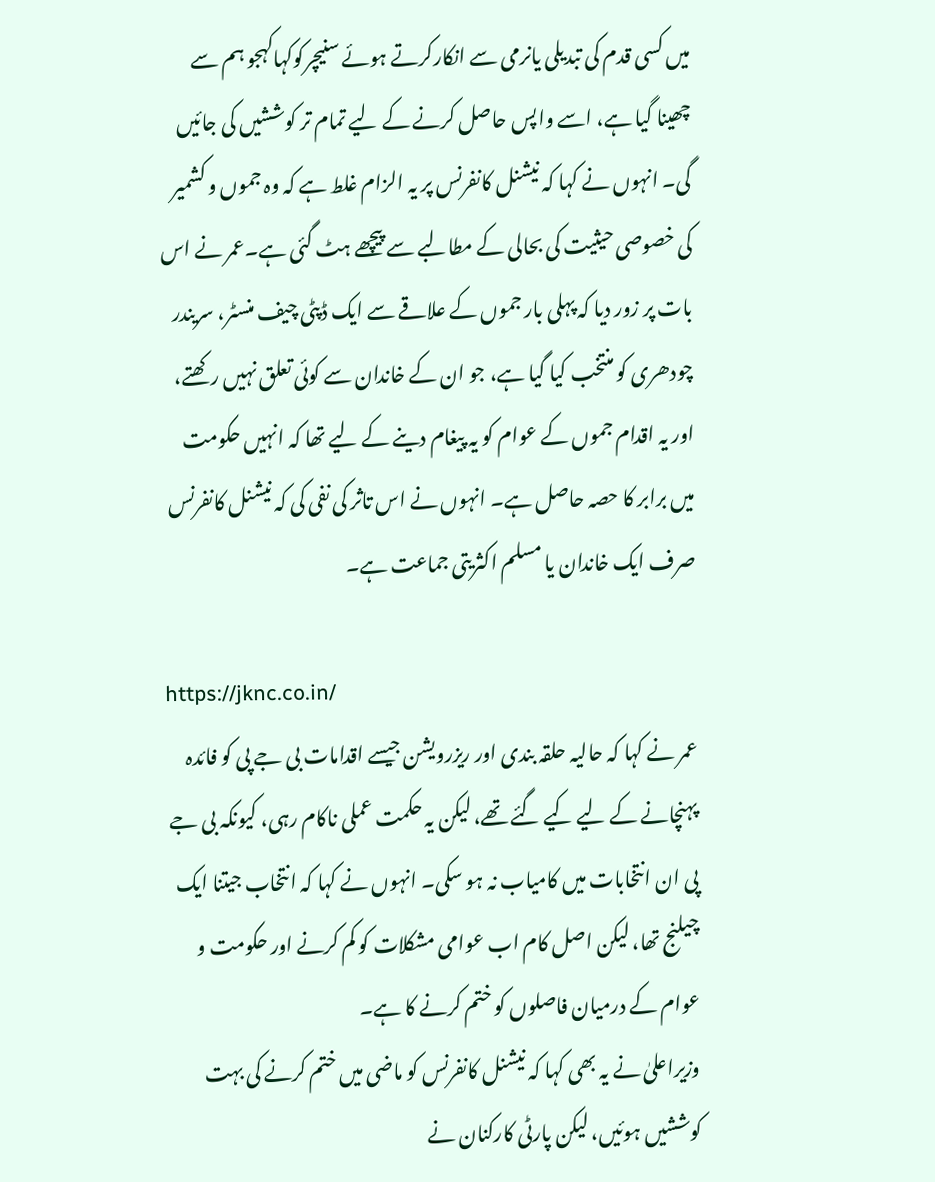میں کسی قدم کی تبدیلی یانرمی سے انکارکرتے ہوئے سنیچرکوکہاکہجو ہم سے چھینا گیا ہے، اسے واپس حاصل کرنے کے لیے تمام تر کوششیں کی جائیں گی۔ انہوں نے کہا کہ نیشنل کانفرنس پر یہ الزام غلط ہے کہ وہ جموں و کشمیر کی خصوصی حیثیت کی بحالی کے مطالبے سے پیچھے ہٹ گئی ہے۔عمر نے اس بات پر زور دیا کہ پہلی بار جموں کے علاقے سے ایک ڈپٹی چیف منسٹر، سریندر چودھری کو منتخب کیا گیا ہے، جو ان کے خاندان سے کوئی تعلق نہیں رکھتے، اور یہ اقدام جموں کے عوام کو یہ پیغام دینے کے لیے تھا کہ انہیں حکومت میں برابر کا حصہ حاصل ہے۔ انہوں نے اس تاثر کی نفی کی کہ نیشنل کانفرنس صرف ایک خاندان یا مسلم اکثریتی جماعت ہے۔

https://jknc.co.in/
عمر نے کہا کہ حالیہ حلقہ بندی اور ریزرویشن جیسے اقدامات بی جے پی کو فائدہ پہنچانے کے لیے کیے گئے تھے، لیکن یہ حکمت عملی ناکام رہی، کیونکہ بی جے پی ان انتخابات میں کامیاب نہ ہو سکی۔ انہوں نے کہا کہ انتخاب جیتنا ایک چیلنج تھا، لیکن اصل کام اب عوامی مشکلات کو کم کرنے اور حکومت و عوام کے درمیان فاصلوں کو ختم کرنے کا ہے۔
وزیراعلیٰ نے یہ بھی کہا کہ نیشنل کانفرنس کو ماضی میں ختم کرنے کی بہت کوششیں ہوئیں، لیکن پارٹی کارکنان نے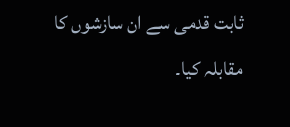ثابت قدمی سے ان سازشوں کا مقابلہ کیا۔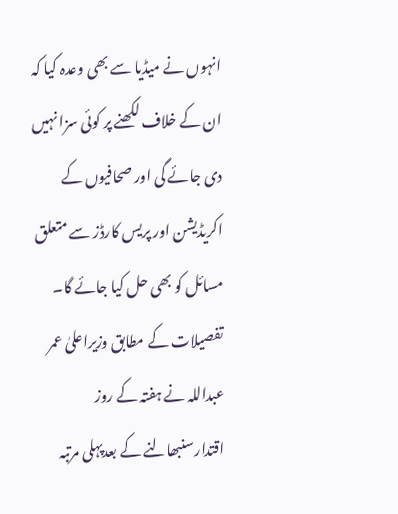انہوں نے میڈیا سے بھی وعدہ کیا کہ ان کے خلاف لکھنے پر کوئی سزا نہیں دی جائے گی اور صحافیوں کے اکریڈیشن اور پریس کارڈز سے متعلق مسائل کو بھی حل کیا جائے گا۔
تفصیلات کے مطابق وزیراعلیٰ عمر عبداللہ نے ہفتہ کے روز اقتدارسنبھالنے کے بعدپہلی مرتبہ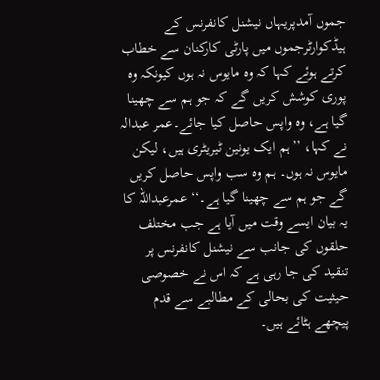جموں آمدپریہاں نیشنل کانفرنس کے ہیڈکوارٹرجموں میں پارٹی کارکنان سے خطاب کرتے ہوئے کہا کہ وہ مایوس نہ ہوں کیونکہ وہ پوری کوشش کریں گے کہ جو ہم سے چھینا گیا ہے، وہ واپس حاصل کیا جائے۔عمر عبدالہ نے کہا، ’’ہم ایک یونین ٹیریٹری ہیں، لیکن مایوس نہ ہوں۔ ہم وہ سب واپس حاصل کریں گے جو ہم سے چھینا گیا ہے۔‘‘ عمرعبداللہ کا یہ بیان ایسے وقت میں آیا ہے جب مختلف حلقوں کی جانب سے نیشنل کانفرنس پر تنقید کی جا رہی ہے کہ اس نے خصوصی حیثیت کی بحالی کے مطالبے سے قدم پیچھے ہٹائے ہیں۔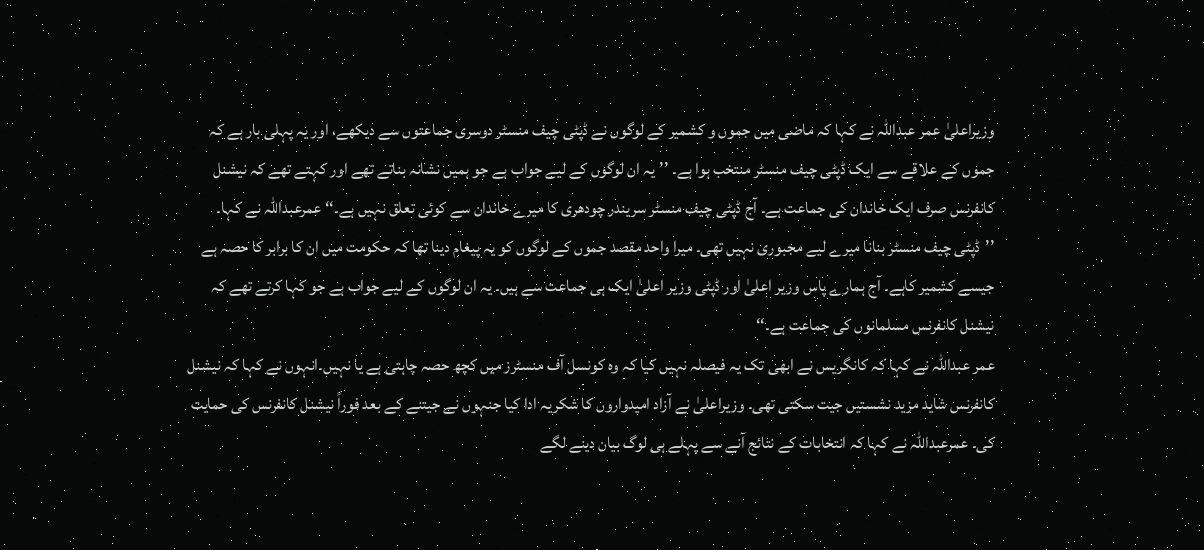وزیراعلیٰ عمر عبداللہ نے کہا کہ ماضی میں جموں و کشمیر کے لوگوں نے ڈپٹی چیف منسٹر دوسری جماعتوں سے دیکھے، اور یہ پہلی بار ہے کہ جموں کے علاقے سے ایک ڈپٹی چیف منسٹر منتخب ہوا ہے۔ ’’یہ ان لوگوں کے لیے جواب ہے جو ہمیں نشانہ بناتے تھے اور کہتے تھے کہ نیشنل کانفرنس صرف ایک خاندان کی جماعت ہے۔ آج ڈپٹی چیف منسٹر سریندر چودھری کا میرے خاندان سے کوئی تعلق نہیں ہے۔‘‘ عمرعبداللہ نے کہا۔ ’’ڈپٹی چیف منسٹر بنانا میرے لیے مجبوری نہیں تھی۔ میرا واحد مقصد جموں کے لوگوں کو یہ پیغام دینا تھا کہ حکومت میں ان کا برابر کا حصہ ہے جیسے کشمیر کاہے۔ آج ہمارے پاس وزیر اعلیٰ اور ڈپٹی وزیر اعلیٰ ایک ہی جماعت سے ہیں۔ یہ ان لوگوں کے لیے جواب ہے جو کہا کرتے تھے کہ نیشنل کانفرنس مسلمانوں کی جماعت ہے۔‘‘
عمر عبداللہ نے کہا کہ کانگریس نے ابھی تک یہ فیصلہ نہیں کیا کہ وہ کونسل آف منسٹرز میں کچھ حصہ چاہتی ہے یا نہیں۔انہوں نے کہا کہ نیشنل کانفرنس شاید مزید نشستیں جیت سکتی تھی۔ وزیراعلیٰ نے آزاد امیدواروں کا شکریہ ادا کیا جنہوں نے جیتنے کے بعد فوراً نیشنل کانفرنس کی حمایت کی۔ عمرعبداللہ نے کہا کہ انتخابات کے نتائج آنے سے پہلے ہی لوگ بیان دینے لگے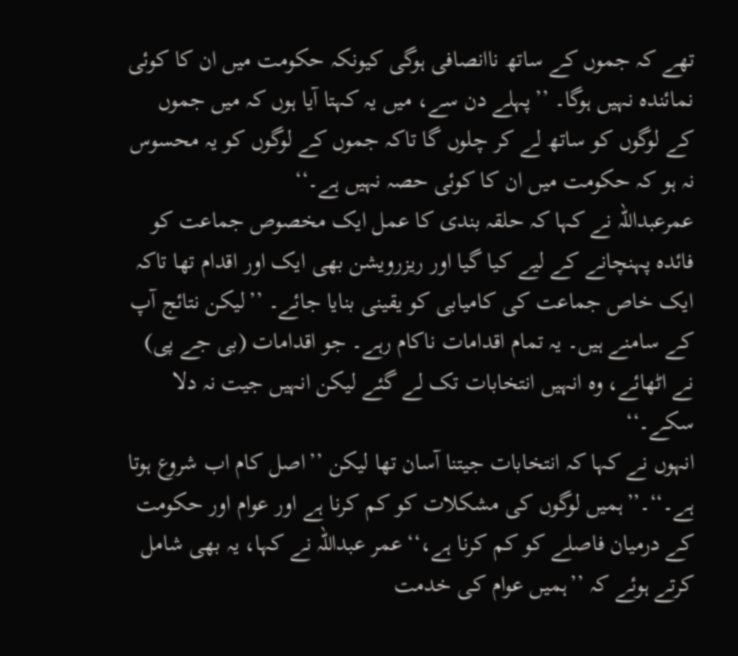تھے کہ جموں کے ساتھ ناانصافی ہوگی کیونکہ حکومت میں ان کا کوئی نمائندہ نہیں ہوگا۔ ’’پہلے دن سے، میں یہ کہتا آیا ہوں کہ میں جموں کے لوگوں کو ساتھ لے کر چلوں گا تاکہ جموں کے لوگوں کو یہ محسوس نہ ہو کہ حکومت میں ان کا کوئی حصہ نہیں ہے۔‘‘
عمرعبداللہ نے کہا کہ حلقہ بندی کا عمل ایک مخصوص جماعت کو فائدہ پہنچانے کے لیے کیا گیا اور ریزرویشن بھی ایک اور اقدام تھا تاکہ ایک خاص جماعت کی کامیابی کو یقینی بنایا جائے۔ ’’لیکن نتائج آپ کے سامنے ہیں۔ یہ تمام اقدامات ناکام رہے۔ جو اقدامات (بی جے پی) نے اٹھائے، وہ انہیں انتخابات تک لے گئے لیکن انہیں جیت نہ دلا سکے۔‘‘
انہوں نے کہا کہ انتخابات جیتنا آسان تھا لیکن ’’اصل کام اب شروع ہوتا ہے۔‘‘۔’’ہمیں لوگوں کی مشکلات کو کم کرنا ہے اور عوام اور حکومت کے درمیان فاصلے کو کم کرنا ہے،‘‘عمر عبداللہ نے کہا، یہ بھی شامل کرتے ہوئے کہ ’’ہمیں عوام کی خدمت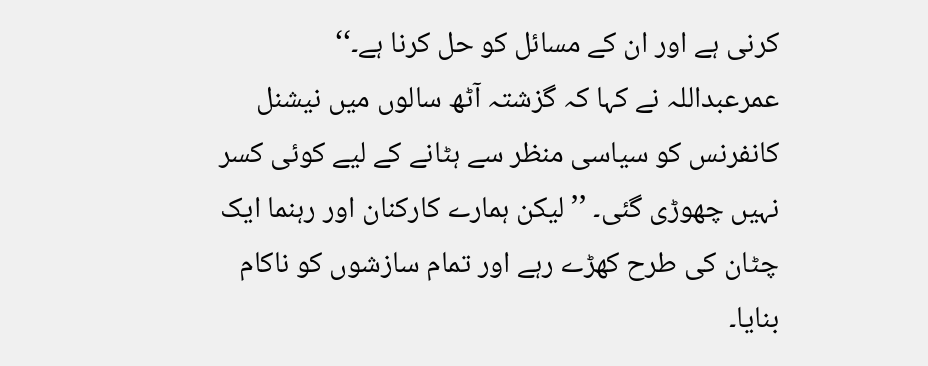کرنی ہے اور ان کے مسائل کو حل کرنا ہے۔‘‘
عمرعبداللہ نے کہا کہ گزشتہ آٹھ سالوں میں نیشنل کانفرنس کو سیاسی منظر سے ہٹانے کے لیے کوئی کسر نہیں چھوڑی گئی۔ ’’لیکن ہمارے کارکنان اور رہنما ایک چٹان کی طرح کھڑے رہے اور تمام سازشوں کو ناکام بنایا۔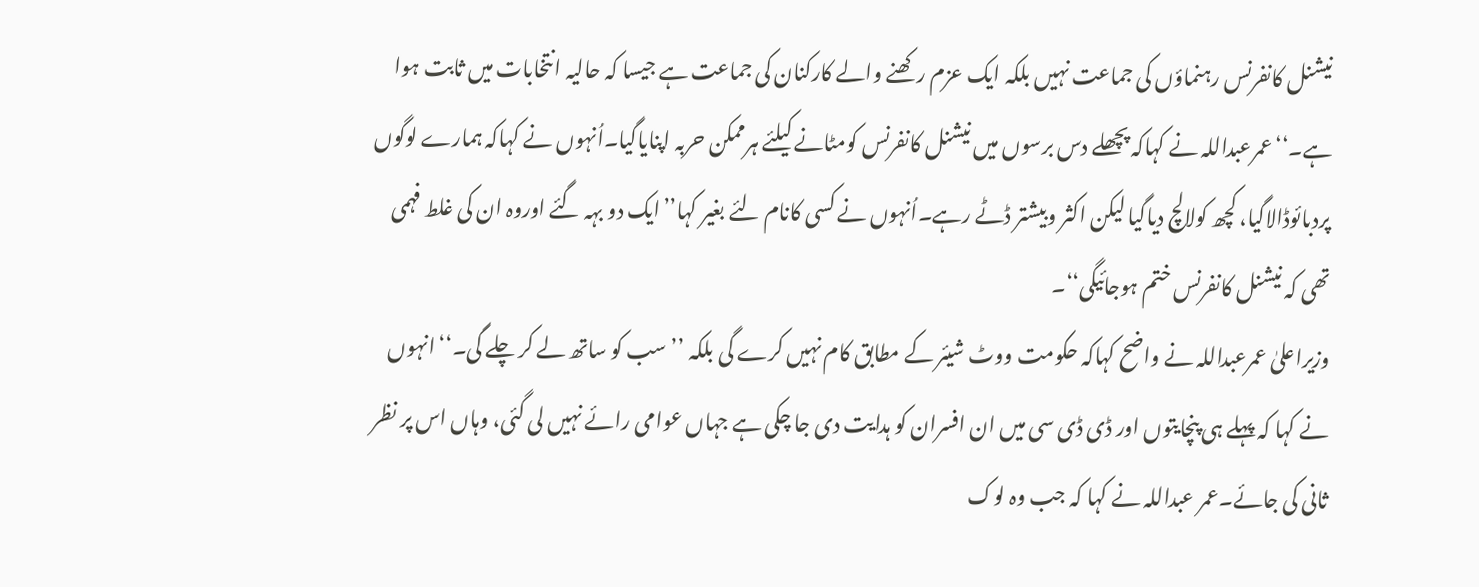نیشنل کانفرنس رہنماؤں کی جماعت نہیں بلکہ ایک عزم رکھنے والے کارکنان کی جماعت ہے جیسا کہ حالیہ انتخابات میں ثابت ہوا ہے۔‘‘عمرعبداللہ نے کہاکہ پچھلے دس برسوں میں نیشنل کانفرنس کومٹانے کیلئے ہرممکن حربہ اپنایاگیا۔اُنہوں نے کہاکہ ہمارے لوگوں پردبائوڈالاگیا، کچھ کولالچ دیاگیا لیکن اکثر وبیشتر ڈٹے رہے۔اُنہوں نے کسی کانام لئے بغیر کہا’’ایک دو بہہ گئے اوروہ ان کی غلط فہمی تھی کہ نیشنل کانفرنس ختم ہوجائیگی‘‘۔
وزیراعلیٰ عمرعبداللہ نے واضح کہاکہ حکومت ووٹ شیئر کے مطابق کام نہیں کرے گی بلکہ ’’سب کو ساتھ لے کر چلے گی۔‘‘انہوں نے کہا کہ پہلے ہی پنچایتوں اور ڈی ڈی سی میں ان افسران کو ہدایت دی جا چکی ہے جہاں عوامی رائے نہیں لی گئی، وہاں اس پر نظر ثانی کی جائے۔عمر عبداللہ نے کہا کہ جب وہ لوک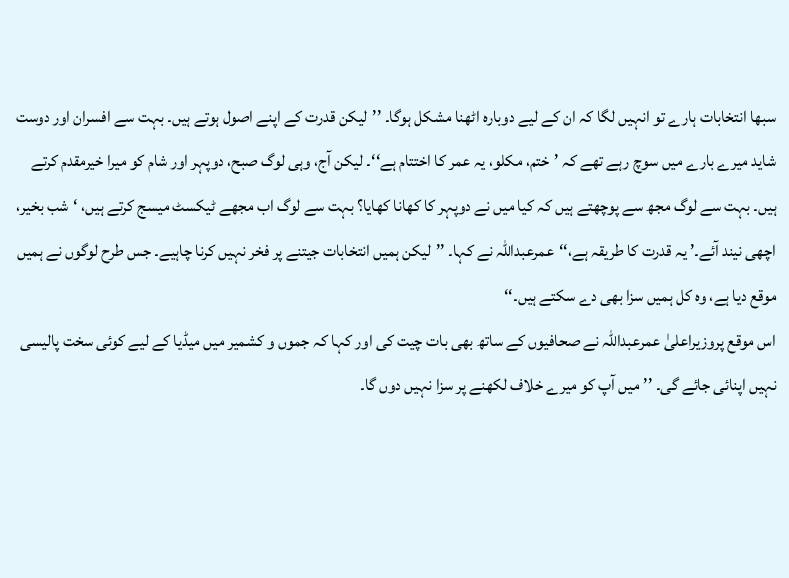سبھا انتخابات ہارے تو انہیں لگا کہ ان کے لیے دوبارہ اٹھنا مشکل ہوگا۔ ’’لیکن قدرت کے اپنے اصول ہوتے ہیں۔ بہت سے افسران اور دوست شاید میرے بارے میں سوچ رہے تھے کہ ’ختم، مکلو، یہ عمر کا اختتام ہے‘‘۔ لیکن آج، وہی لوگ صبح، دوپہر اور شام کو میرا خیرمقدم کرتے ہیں۔ بہت سے لوگ مجھ سے پوچھتے ہیں کہ کیا میں نے دوپہر کا کھانا کھایا؟ بہت سے لوگ اب مجھے ٹیکسٹ میسج کرتے ہیں، ‘شب بخیر، اچھی نیند آئے۔’ یہ قدرت کا طریقہ ہے،‘‘عمرعبداللہ نے کہا۔ ’’لیکن ہمیں انتخابات جیتنے پر فخر نہیں کرنا چاہیے۔ جس طرح لوگوں نے ہمیں موقع دیا ہے، وہ کل ہمیں سزا بھی دے سکتے ہیں۔‘‘
اس موقع پروزیراعلیٰ عمرعبداللہ نے صحافیوں کے ساتھ بھی بات چیت کی اور کہا کہ جموں و کشمیر میں میڈیا کے لیے کوئی سخت پالیسی نہیں اپنائی جائے گی۔ ’’میں آپ کو میرے خلاف لکھنے پر سزا نہیں دوں گا۔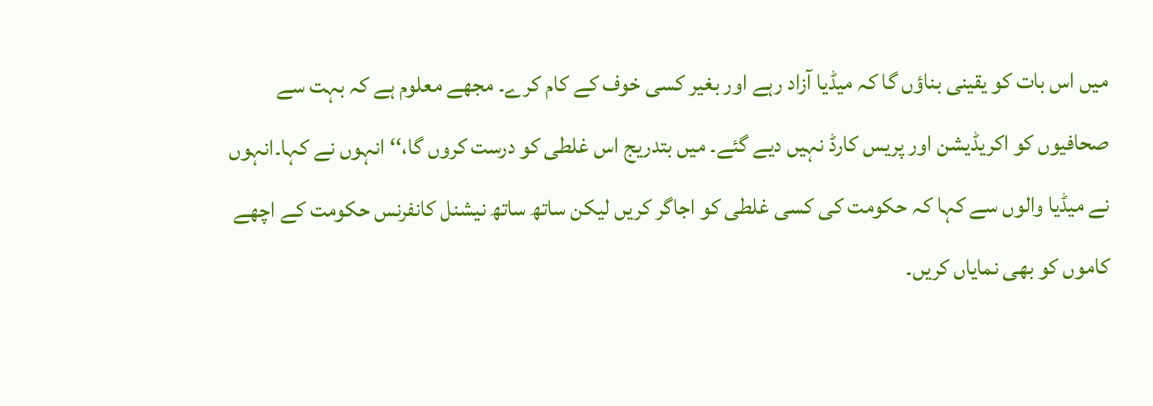میں اس بات کو یقینی بناؤں گا کہ میڈیا آزاد رہے اور بغیر کسی خوف کے کام کرے۔ مجھے معلوم ہے کہ بہت سے صحافیوں کو اکریڈیشن اور پریس کارڈ نہیں دیے گئے۔ میں بتدریج اس غلطی کو درست کروں گا،‘‘انہوں نے کہا۔انہوں نے میڈیا والوں سے کہا کہ حکومت کی کسی غلطی کو اجاگر کریں لیکن ساتھ ساتھ نیشنل کانفرنس حکومت کے اچھے کاموں کو بھی نمایاں کریں۔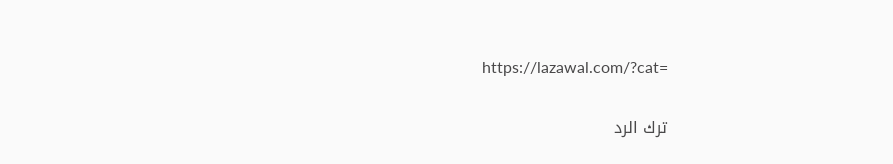https://lazawal.com/?cat=

ترك الرد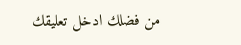من فضلك ادخل تعليقك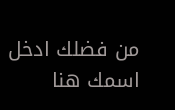من فضلك ادخل اسمك هنا